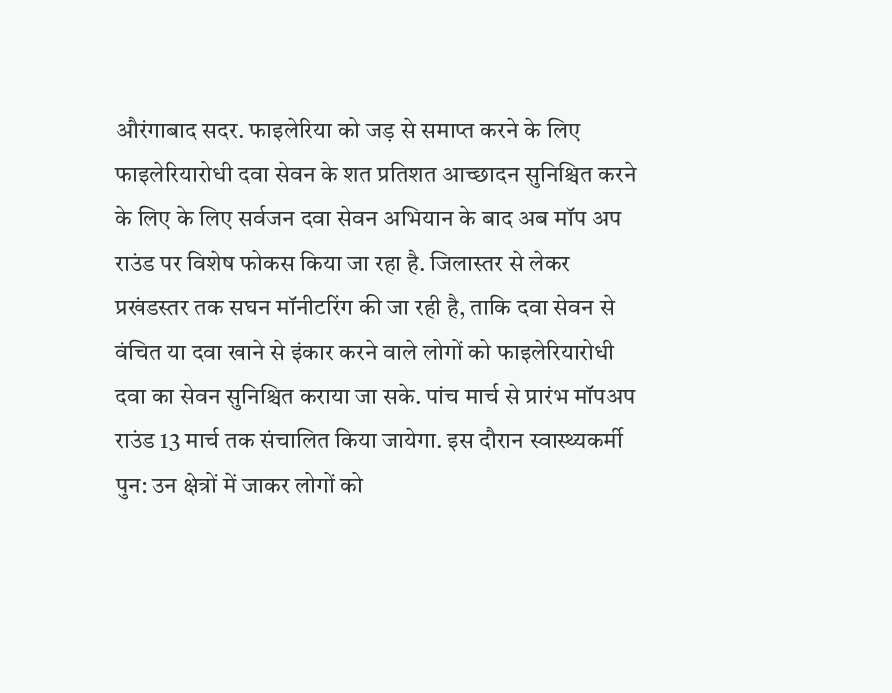औरंगाबाद सदर. फाइलेरिया को जड़ से समाप्त करने के लिए फाइलेरियारोधी दवा सेवन के शत प्रतिशत आच्छादन सुनिश्चित करने के लिए के लिए सर्वजन दवा सेवन अभियान के बाद अब मॉप अप राउंड पर विशेष फोकस किया जा रहा है. जिलास्तर से लेकर प्रखंडस्तर तक सघन मॉनीटरिंग की जा रही है, ताकि दवा सेवन से वंचित या दवा खाने से इंकार करने वाले लोगों को फाइलेरियारोधी दवा का सेवन सुनिश्चित कराया जा सके. पांच मार्च से प्रारंभ मॉपअप राउंड 13 मार्च तक संचालित किया जायेगा. इस दौरान स्वास्थ्यकर्मी पुन: उन क्षेत्रों में जाकर लोगों को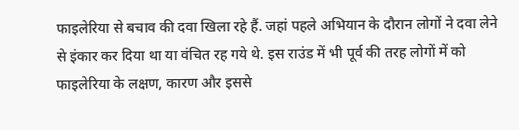फाइलेरिया से बचाव की दवा खिला रहे हैं. जहां पहले अभियान के दौरान लोगों ने दवा लेने से इंकार कर दिया था या वंचित रह गये थे. इस राउंड में भी पूर्व की तरह लोगों में को फाइलेरिया के लक्षण, कारण और इससे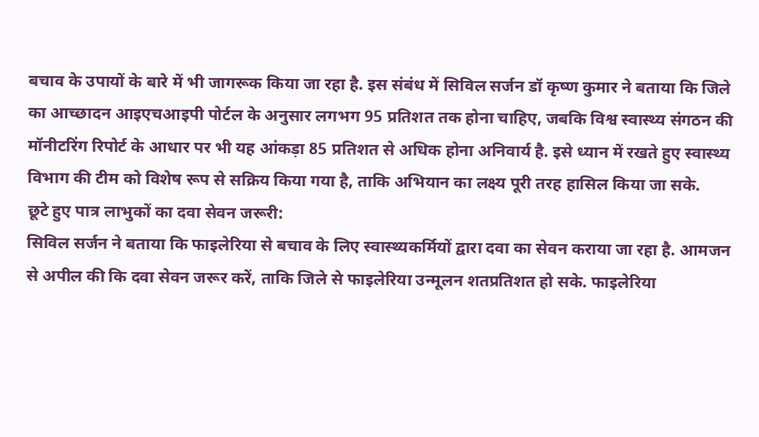बचाव के उपायों के बारे में भी जागरूक किया जा रहा है. इस संबंध में सिविल सर्जन डॉ कृष्ण कुमार ने बताया कि जिले का आच्छादन आइएचआइपी पोर्टल के अनुसार लगभग 95 प्रतिशत तक होना चाहिए, जबकि विश्व स्वास्थ्य संगठन की मॉनीटरिंग रिपोर्ट के आधार पर भी यह आंकड़ा 85 प्रतिशत से अधिक होना अनिवार्य है. इसे ध्यान में रखते हुए स्वास्थ्य विभाग की टीम को विशेष रूप से सक्रिय किया गया है, ताकि अभियान का लक्ष्य पूरी तरह हासिल किया जा सके.
छूटे हुए पात्र लाभुकों का दवा सेवन जरूरी:
सिविल सर्जन ने बताया कि फाइलेरिया से बचाव के लिए स्वास्थ्यकर्मियों द्वारा दवा का सेवन कराया जा रहा है. आमजन से अपील की कि दवा सेवन जरूर करें, ताकि जिले से फाइलेरिया उन्मूलन शतप्रतिशत हो सके. फाइलेरिया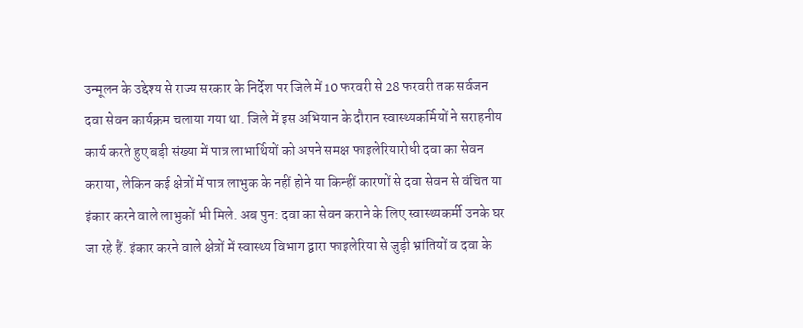उन्मूलन के उद्देश्य से राज्य सरकार के निर्देश पर जिले में 10 फरवरी से 28 फरवरी तक सर्वजन दवा सेवन कार्यक्रम चलाया गया था. जिले में इस अभियान के दौरान स्वास्थ्यकर्मियों ने सराहनीय कार्य करते हुए बड़ी संख्या में पात्र लाभार्थियों को अपने समक्ष फाइलेरियारोधी दवा का सेवन कराया, लेकिन कई क्षेत्रों में पात्र लाभुक के नहीं होने या किन्हीं कारणों से दवा सेवन से वंचित या इंकार करने वाले लाभुकों भी मिले. अब पुन: दवा का सेवन कराने के लिए स्वास्थ्यकर्मी उनके घर जा रहे हैं. इंकार करने वाले क्षेत्रों में स्वास्थ्य विभाग द्वारा फाइलेरिया से जुड़ी भ्रांतियों व दवा के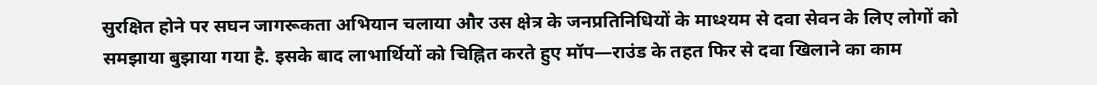सुरक्षित होने पर सघन जागरूकता अभियान चलाया और उस क्षेत्र के जनप्रतिनिधियों के माध्श्यम से दवा सेवन के लिए लोगों को समझाया बुझाया गया है. इसके बाद लाभार्थियों को चिह्नित करते हुए मॉप—राउंड के तहत फिर से दवा खिलाने का काम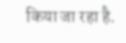किया जा रहा है.